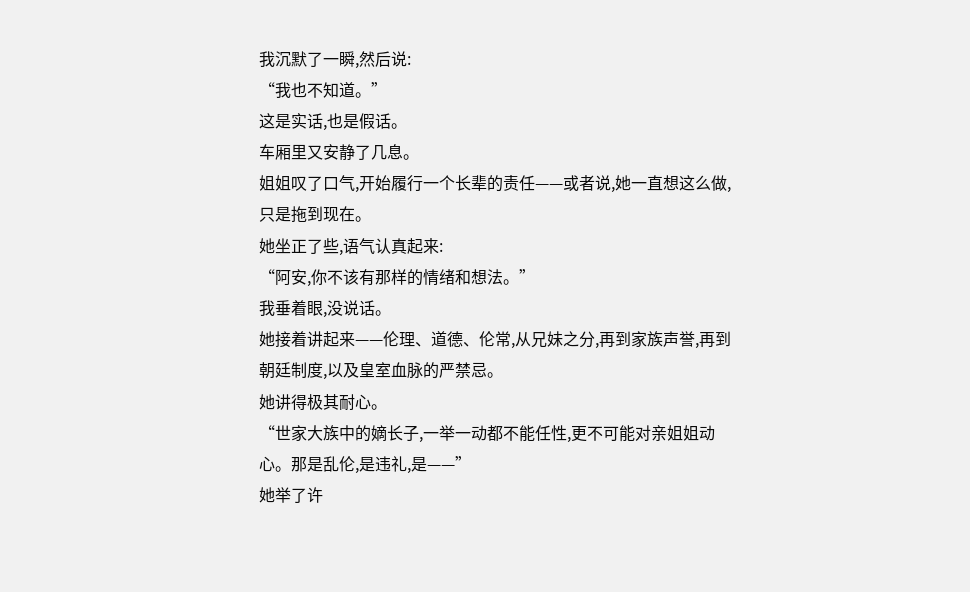我沉默了一瞬,然后说:
“我也不知道。”
这是实话,也是假话。
车厢里又安静了几息。
姐姐叹了口气,开始履行一个长辈的责任——或者说,她一直想这么做,只是拖到现在。
她坐正了些,语气认真起来:
“阿安,你不该有那样的情绪和想法。”
我垂着眼,没说话。
她接着讲起来——伦理、道德、伦常,从兄妹之分,再到家族声誉,再到朝廷制度,以及皇室血脉的严禁忌。
她讲得极其耐心。
“世家大族中的嫡长子,一举一动都不能任性,更不可能对亲姐姐动心。那是乱伦,是违礼,是——”
她举了许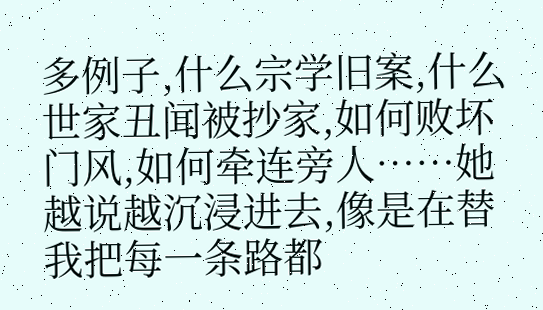多例子,什么宗学旧案,什么世家丑闻被抄家,如何败坏门风,如何牵连旁人……她越说越沉浸进去,像是在替我把每一条路都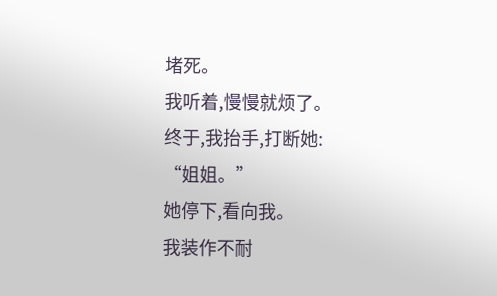堵死。
我听着,慢慢就烦了。
终于,我抬手,打断她:
“姐姐。”
她停下,看向我。
我装作不耐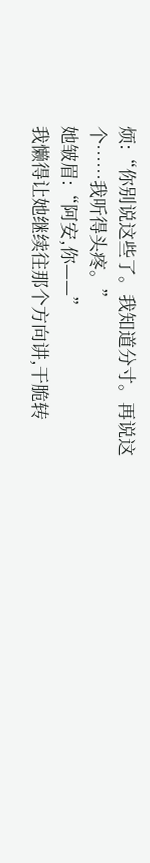烦:“你别说这些了。我知道分寸。再说这个……我听得头疼。”
她皱眉:“阿安,你——”
我懒得让她继续往那个方向讲,干脆转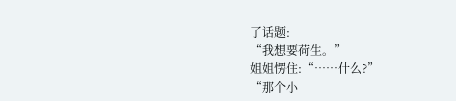了话题:
“我想要荷生。”
姐姐愣住:“……什么?”
“那个小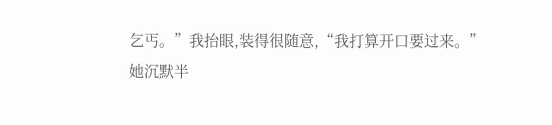乞丐。”我抬眼,装得很随意,“我打算开口要过来。”
她沉默半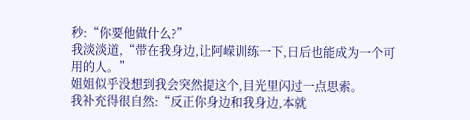秒:“你要他做什么?”
我淡淡道,“带在我身边,让阿嵘训练一下,日后也能成为一个可用的人。”
姐姐似乎没想到我会突然提这个,目光里闪过一点思索。
我补充得很自然:“反正你身边和我身边,本就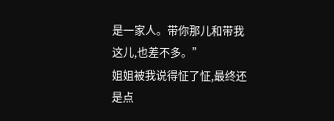是一家人。带你那儿和带我这儿,也差不多。”
姐姐被我说得怔了怔,最终还是点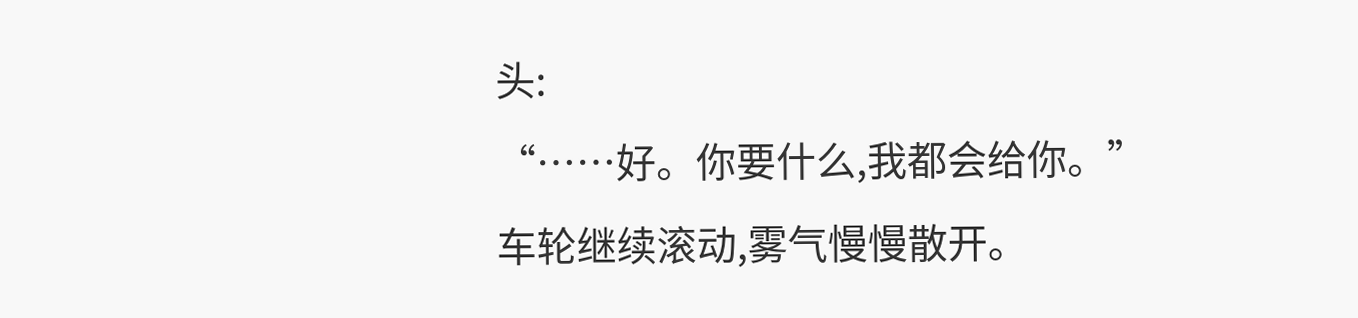头:
“……好。你要什么,我都会给你。”
车轮继续滚动,雾气慢慢散开。